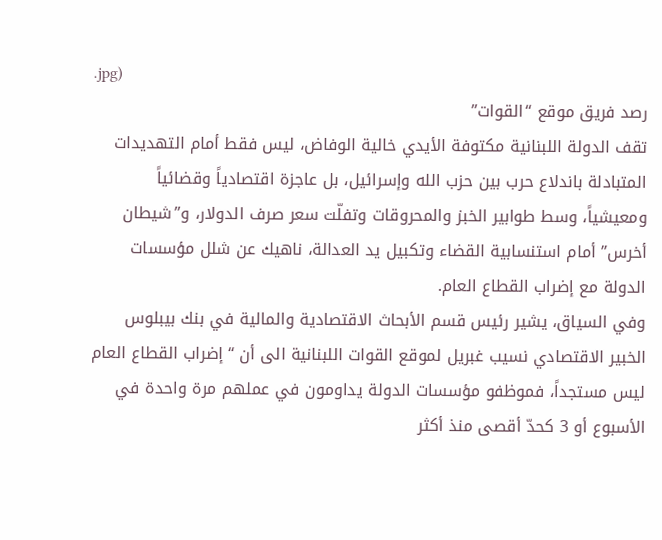.jpg)
رصد فريق موقع “القوات”
تقف الدولة اللبنانية مكتوفة الأيدي خالية الوفاض، ليس فقط أمام التهديدات المتبادلة باندلاع حرب بين حزب الله وإسرائيل، بل عاجزة اقتصادياً وقضائياً ومعيشياً، وسط طوابير الخبز والمحروقات وتفلّت سعر صرف الدولار، و”شيطان أخرس” أمام استنسابية القضاء وتكبيل يد العدالة، ناهيك عن شلل مؤسسات الدولة مع إضراب القطاع العام.
وفي السياق، يشير رئيس قسم الأبحاث الاقتصادية والمالية في بنك بيبلوس الخبير الاقتصادي نسيب غبريل لموقع القوات اللبنانية الى أن “إضراب القطاع العام ليس مستجداً، فموظفو مؤسسات الدولة يداومون في عملهم مرة واحدة في الأسبوع أو 3 كحدّ أقصى منذ أكثر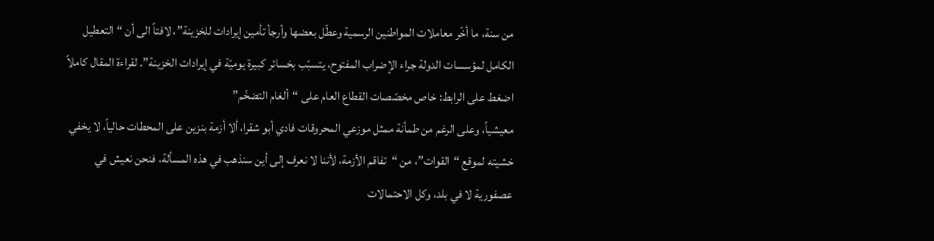من سنة، ما أخّر معاملات المواطنين الرسمية وعطّل بعضها وأرجأ تأمين إيرادات للخزينة”، لافتاً الى أن “التعطيل الكامل لمؤسسات الدولة جراء الإضراب المفتوح، يتسبّب بخسائر كبيرة يوميّة في إيرادات الخزينة”. لقراءة المقال كاملاً اضغط على الرابط: خاص مخصّصات القطاع العام على “ألغام التضخّم”
معيشياً، وعلى الرغم من طمأنة ممثل موزعي المحروقات فادي أبو شقرا، ألا أزمة بنزين على المحطات حالياً، لا يخفي خشيته لموقع “القوات”، من “تفاقم الأزمة، لأننا لا نعرف إلى أين سنذهب في هذه المسألة، فنحن نعيش في عصفورية لا في بلد، وكل الاحتمالات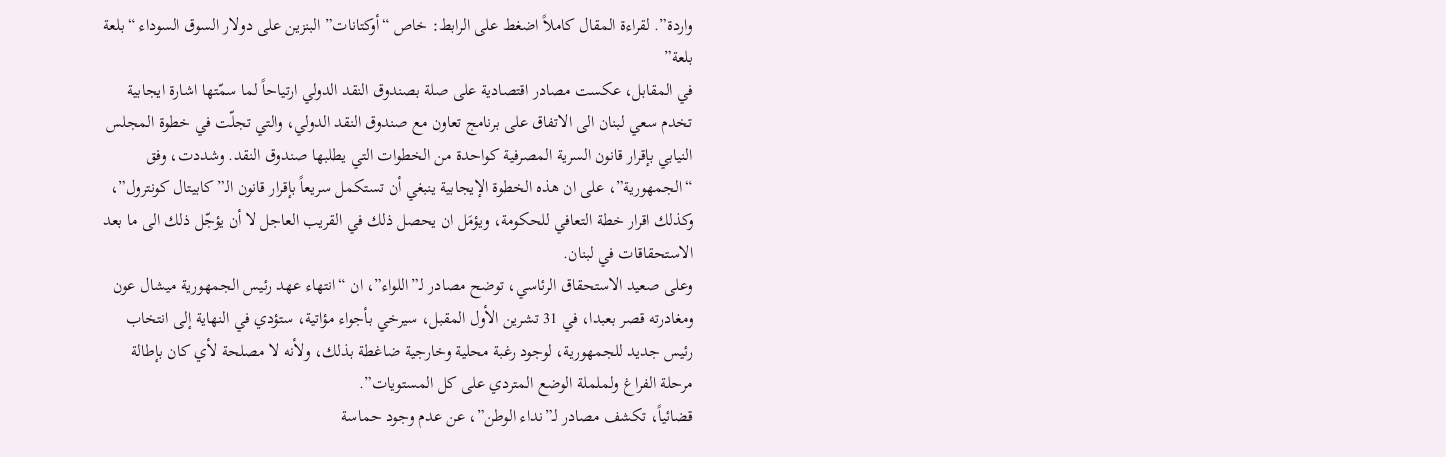واردة”. لقراءة المقال كاملاً اضغط على الرابط: خاص “أوكتانات” البنزين على دولار السوق السوداء “بلعة بلعة”
في المقابل، عكست مصادر اقتصادية على صلة بصندوق النقد الدولي ارتياحاً لما سمّتها اشارة ايجابية تخدم سعي لبنان الى الاتفاق على برنامج تعاون مع صندوق النقد الدولي، والتي تجلّت في خطوة المجلس النيابي بإقرار قانون السرية المصرفية كواحدة من الخطوات التي يطلبها صندوق النقد. وشددت، وفق “الجمهورية”، على ان هذه الخطوة الإيجابية ينبغي أن تستكمل سريعاً بإقرار قانون الـ”كابيتال كونترول”، وكذلك اقرار خطة التعافي للحكومة، ويؤمَل ان يحصل ذلك في القريب العاجل لا أن يؤجّل ذلك الى ما بعد الاستحقاقات في لبنان.
وعلى صعيد الاستحقاق الرئاسي، توضح مصادر لـ”اللواء”، ان “انتهاء عهد رئيس الجمهورية ميشال عون ومغادرته قصر بعبدا، في 31 تشرين الأول المقبل، سيرخي بأجواء مؤاتية، ستؤدي في النهاية إلى انتخاب رئيس جديد للجمهورية، لوجود رغبة محلية وخارجية ضاغطة بذلك، ولأنه لا مصلحة لأي كان بإطالة مرحلة الفراغ ولململة الوضع المتردي على كل المستويات”.
قضائياً، تكشف مصادر لـ”نداء الوطن”، عن عدم وجود حماسة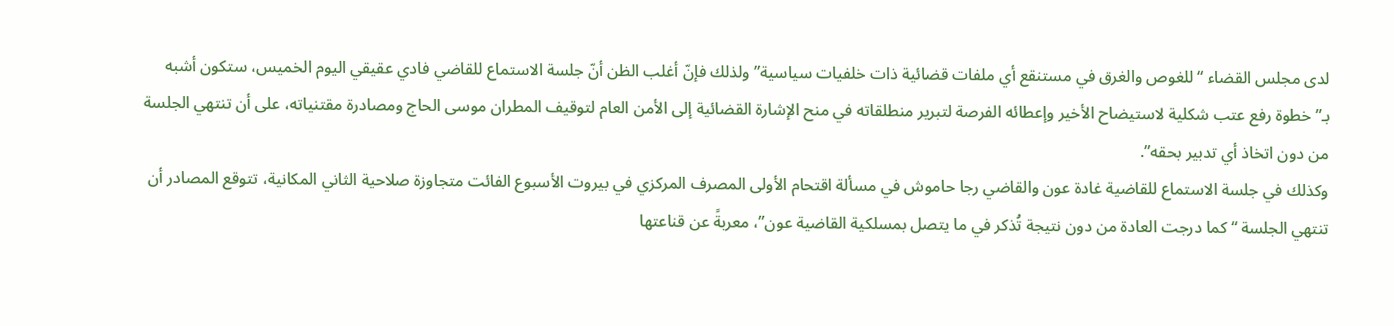لدى مجلس القضاء “للغوص والغرق في مستنقع أي ملفات قضائية ذات خلفيات سياسية” ولذلك فإنّ أغلب الظن أنّ جلسة الاستماع للقاضي فادي عقيقي اليوم الخميس، ستكون أشبه بـ”خطوة رفع عتب شكلية لاستيضاح الأخير وإعطائه الفرصة لتبرير منطلقاته في منح الإشارة القضائية إلى الأمن العام لتوقيف المطران موسى الحاج ومصادرة مقتنياته، على أن تنتهي الجلسة من دون اتخاذ أي تدبير بحقه”.
وكذلك في جلسة الاستماع للقاضية غادة عون والقاضي رجا حاموش في مسألة اقتحام الأولى المصرف المركزي في بيروت الأسبوع الفائت متجاوزة صلاحية الثاني المكانية، تتوقع المصادر أن تنتهي الجلسة “كما درجت العادة من دون نتيجة تُذكر في ما يتصل بمسلكية القاضية عون”، معربةً عن قناعتها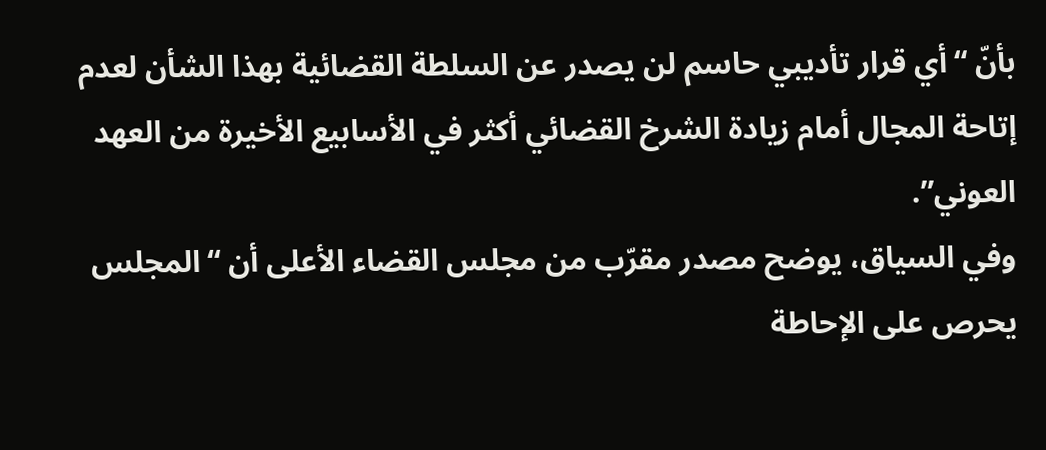بأنّ “أي قرار تأديبي حاسم لن يصدر عن السلطة القضائية بهذا الشأن لعدم إتاحة المجال أمام زيادة الشرخ القضائي أكثر في الأسابيع الأخيرة من العهد العوني”.
وفي السياق، يوضح مصدر مقرّب من مجلس القضاء الأعلى أن “المجلس يحرص على الإحاطة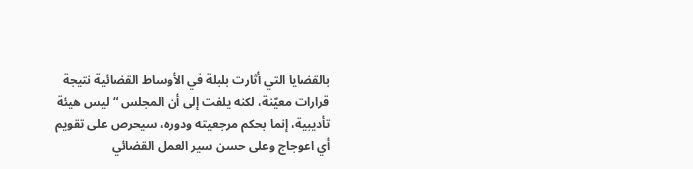بالقضايا التي أثارت بلبلة في الأوساط القضائية نتيجة قرارات معيّنة، لكنه يلفت إلى أن المجلس “ليس هيئة تأديبية، إنما بحكم مرجعيته ودوره، سيحرص على تقويم أي اعوجاج وعلى حسن سير العمل القضائي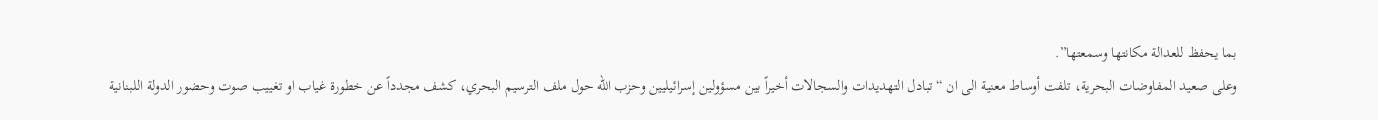بما يحفظ للعدالة مكانتها وسمعتها”.
وعلى صعيد المفاوضات البحرية، تلفت أوساط معنية الى ان “تبادل التهديدات والسجالات أخيراً بين مسؤولين إسرائيليين وحزب الله حول ملف الترسيم البحري، كشف مجدداً عن خطورة غياب او تغييب صوت وحضور الدولة اللبنانية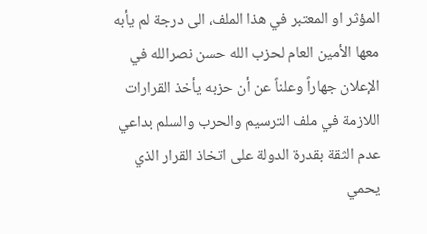المؤثر او المعتبر في هذا الملف، الى درجة لم يأبه معها الأمين العام لحزب الله حسن نصرالله في الإعلان جهاراً وعلناً عن أن حزبه يأخذ القرارات اللازمة في ملف الترسيم والحرب والسلم بداعي عدم الثقة بقدرة الدولة على اتخاذ القرار الذي يحمي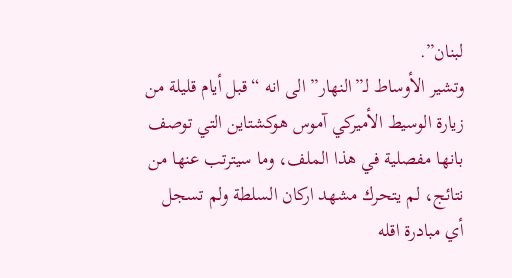لبنان”.
وتشير الأوساط لـ”النهار” الى انه “قبل أيام قليلة من زيارة الوسيط الأميركي آموس هوكشتاين التي توصف بانها مفصلية في هذا الملف، وما سيترتب عنها من نتائج، لم يتحرك مشهد اركان السلطة ولم تسجل أي مبادرة اقله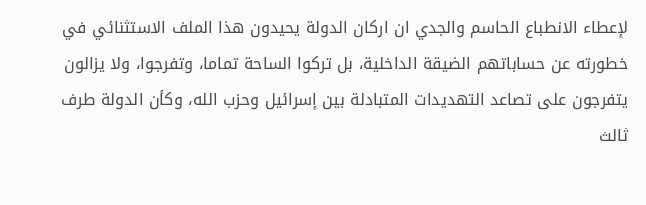لإعطاء الانطباع الحاسم والجدي ان اركان الدولة يحيدون هذا الملف الاستثنائي في خطورته عن حساباتهم الضيقة الداخلية، بل تركوا الساحة تماما، وتفرجوا، ولا يزالون يتفرجون على تصاعد التهديدات المتبادلة بين إسرائيل وحزب الله، وكأن الدولة طرف ثالث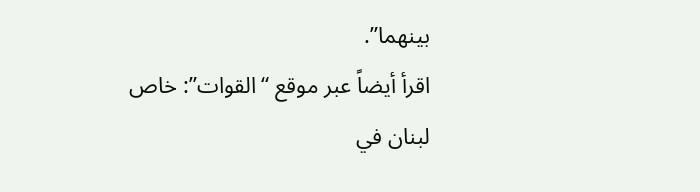بينهما”.
اقرأ أيضاً عبر موقع “القوات”: خاص لبنان في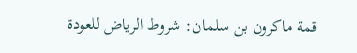قمة ماكرون بن سلمان: شروط الرياض للعودة